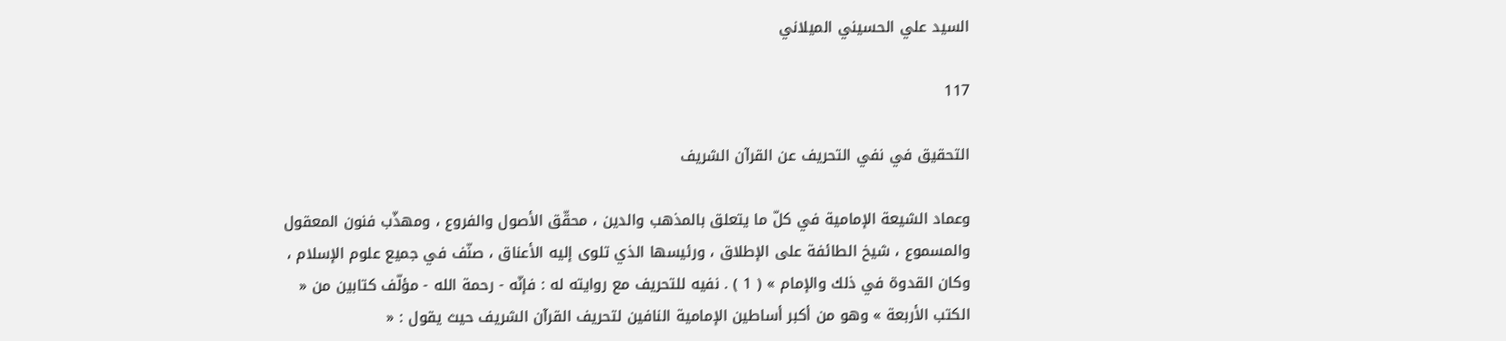السيد علي الحسيني الميلاني

117

التحقيق في نفي التحريف عن القرآن الشريف

وعماد الشيعة الإمامية في كلّ ما يتعلق بالمذهب والدين ، محقّق الأصول والفروع ، ومهذّب فنون المعقول والمسموع ، شيخ الطائفة على الإطلاق ، ورئيسها الذي تلوى إليه الأعناق ، صنّف في جميع علوم الإسلام ، وكان القدوة في ذلك والإمام » ( 1 ) . نفيه للتحريف مع روايته له : فإنّه - رحمة الله - مؤلّف كتابين من « الكتب الأربعة » وهو من أكبر أساطين الإمامية النافين لتحريف القرآن الشريف حيث يقول : «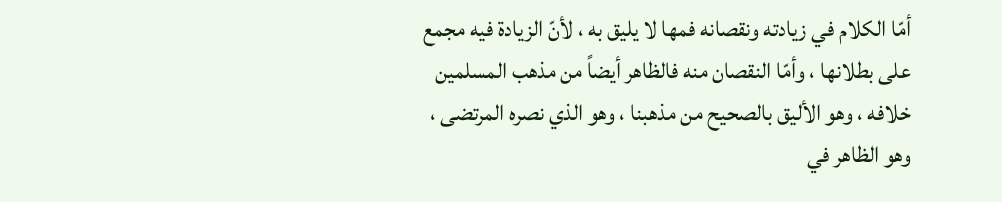أمّا الكلام في زيادته ونقصانه فمها لا يليق به ، لأنّ الزيادة فيه مجمع على بطلانها ، وأمّا النقصان منه فالظاهر أيضاً من مذهب المسلمين خلافه ، وهو الأليق بالصحيح من مذهبنا ، وهو الذي نصره المرتضى ، وهو الظاهر في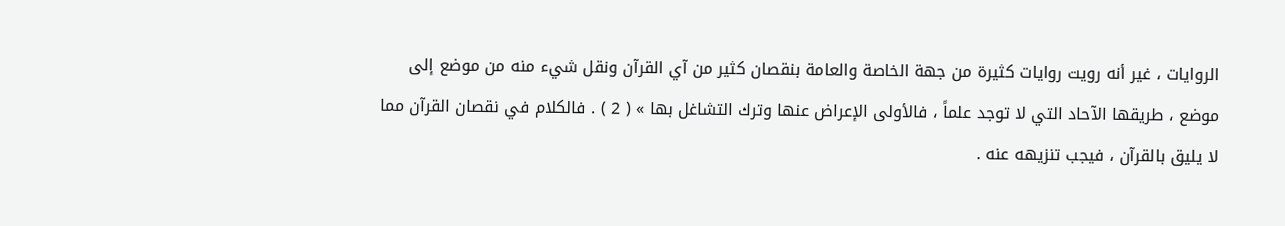الروايات ، غير أنه رويت روايات كثيرة من جهة الخاصة والعامة بنقصان كثير من آي القرآن ونقل شيء منه من موضع إلى موضع ، طريقها الآحاد التي لا توجد علماً ، فالأولى الإعراض عنها وترك التشاغل بها » ( 2 ) . فالكلام في نقصان القرآن مما لا يليق بالقرآن ، فيجب تنزيهه عنه .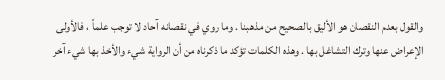والقول بعدم النقصان هو الأليق بالصحيح من مذهبنا . وما روي في نقصانه آحاد لا توجب علماً ، فالأولى الإعراض عنها وترك التشاغل بها . وهذه الكلمات تؤكد ما ذكرناه من أن الرواية شيء والأخذ بها شيء آخر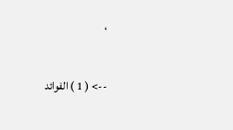،

--> ( 1 ) الفوائد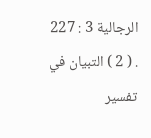الرجالية 3 : 227 . ( 2 ) التبيان في تفسير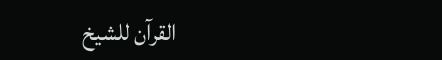القرآن للشيخ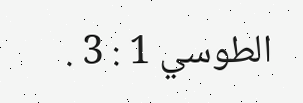الطوسي 1 : 3 .